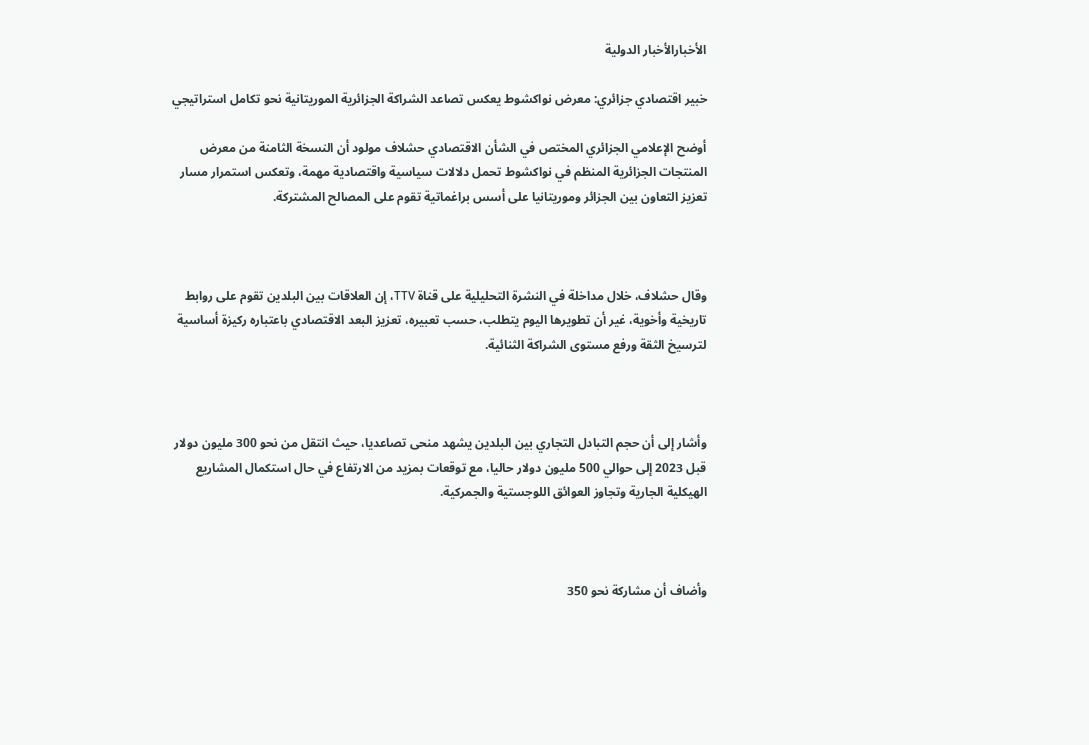الأخبارالأخبار الدولية

خبير اقتصادي جزائري: معرض نواكشوط يعكس تصاعد الشراكة الجزائرية الموريتانية نحو تكامل استراتيجي

أوضح الإعلامي الجزائري المختص في الشأن الاقتصادي حشلاف مولود أن النسخة الثامنة من معرض المنتجات الجزائرية المنظم في نواكشوط تحمل دلالات سياسية واقتصادية مهمة، وتعكس استمرار مسار تعزيز التعاون بين الجزائر وموريتانيا على أسس براغماتية تقوم على المصالح المشتركة.



وقال حشلاف، خلال مداخلة في النشرة التحليلية على قناة TTV، إن العلاقات بين البلدين تقوم على روابط تاريخية وأخوية، غير أن تطويرها اليوم يتطلب، حسب تعبيره، تعزيز البعد الاقتصادي باعتباره ركيزة أساسية لترسيخ الثقة ورفع مستوى الشراكة الثنائية.



وأشار إلى أن حجم التبادل التجاري بين البلدين يشهد منحى تصاعديا، حيث انتقل من نحو 300 مليون دولار قبل 2023 إلى حوالي 500 مليون دولار حاليا، مع توقعات بمزيد من الارتفاع في حال استكمال المشاريع الهيكلية الجارية وتجاوز العوائق اللوجستية والجمركية.



وأضاف أن مشاركة نحو 350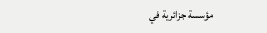مؤسسة جزائرية في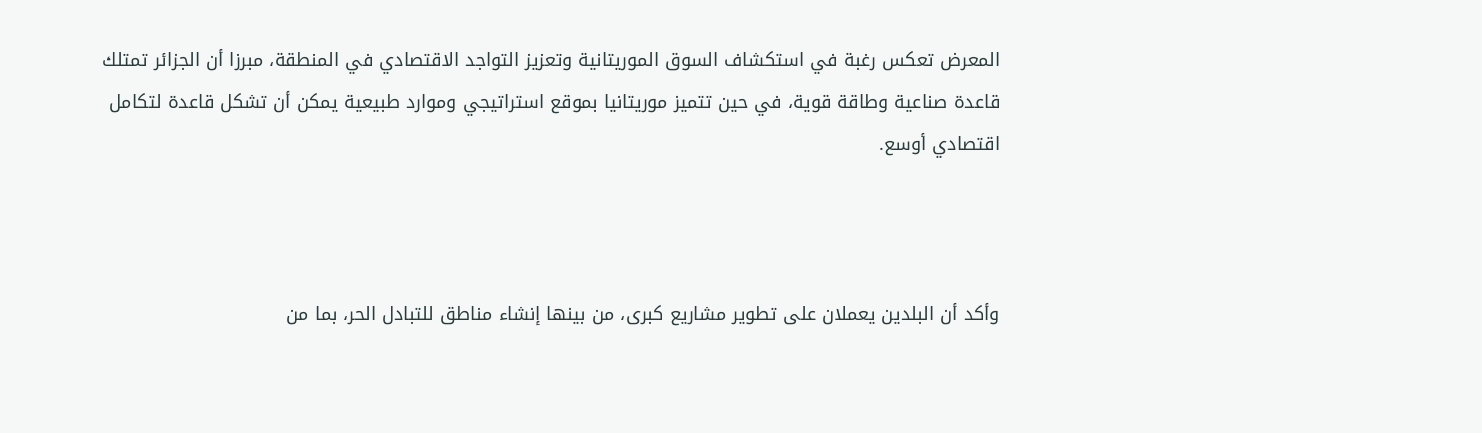المعرض تعكس رغبة في استكشاف السوق الموريتانية وتعزيز التواجد الاقتصادي في المنطقة، مبرزا أن الجزائر تمتلك قاعدة صناعية وطاقة قوية، في حين تتميز موريتانيا بموقع استراتيجي وموارد طبيعية يمكن أن تشكل قاعدة لتكامل اقتصادي أوسع.



وأكد أن البلدين يعملان على تطوير مشاريع كبرى، من بينها إنشاء مناطق للتبادل الحر، بما من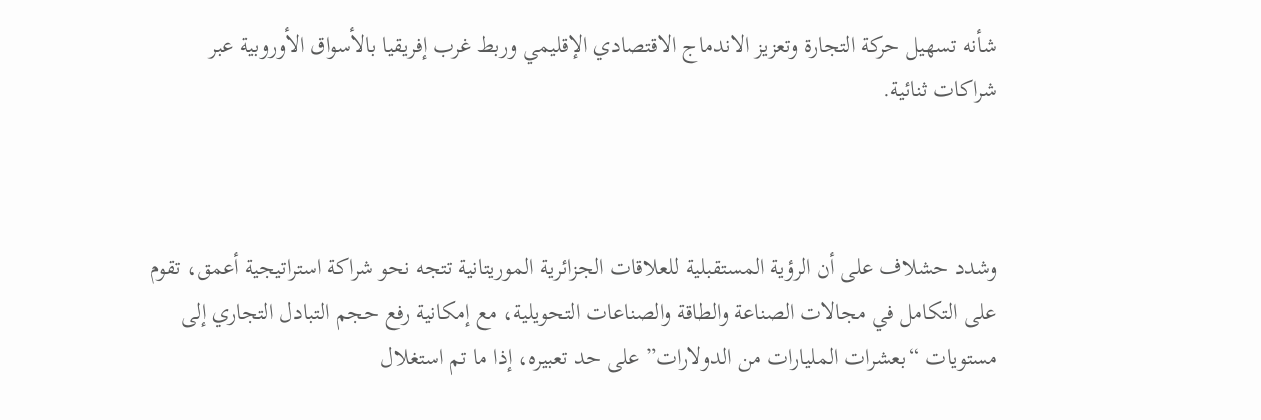شأنه تسهيل حركة التجارة وتعزيز الاندماج الاقتصادي الإقليمي وربط غرب إفريقيا بالأسواق الأوروبية عبر شراكات ثنائية.



وشدد حشلاف على أن الرؤية المستقبلية للعلاقات الجزائرية الموريتانية تتجه نحو شراكة استراتيجية أعمق، تقوم على التكامل في مجالات الصناعة والطاقة والصناعات التحويلية، مع إمكانية رفع حجم التبادل التجاري إلى مستويات “بعشرات المليارات من الدولارات” على حد تعبيره، إذا ما تم استغلال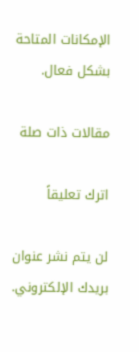الإمكانات المتاحة بشكل فعال.

مقالات ذات صلة

اترك تعليقاً

لن يتم نشر عنوان بريدك الإلكتروني.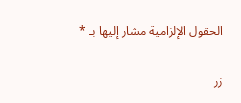الحقول الإلزامية مشار إليها بـ *

زر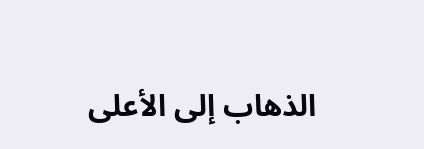الذهاب إلى الأعلى